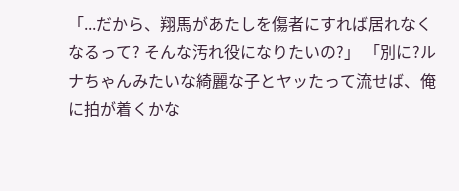「...だから、翔馬があたしを傷者にすれば居れなくなるって? そんな汚れ役になりたいの?」 「別に?ルナちゃんみたいな綺麗な子とヤッたって流せば、俺に拍が着くかな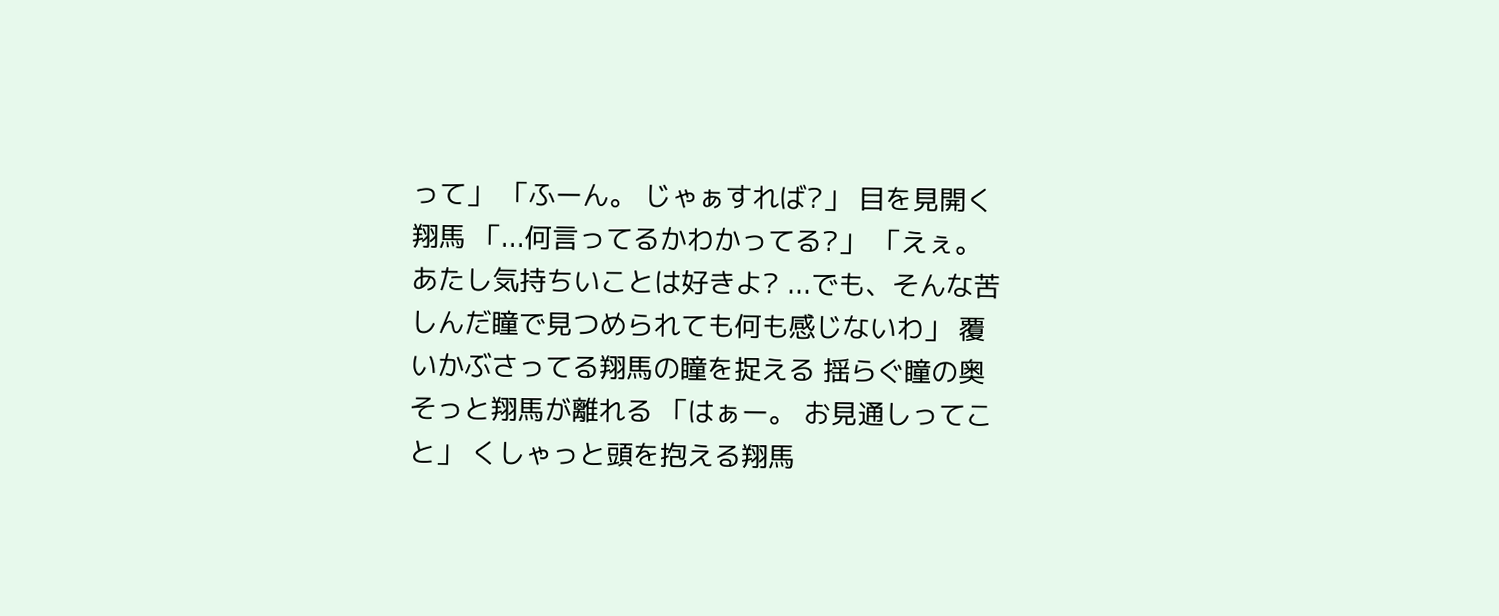って」 「ふーん。 じゃぁすれば?」 目を見開く翔馬 「...何言ってるかわかってる?」 「えぇ。 あたし気持ちいことは好きよ? ...でも、そんな苦しんだ瞳で見つめられても何も感じないわ」 覆いかぶさってる翔馬の瞳を捉える 揺らぐ瞳の奥 そっと翔馬が離れる 「はぁー。 お見通しってこと」 くしゃっと頭を抱える翔馬